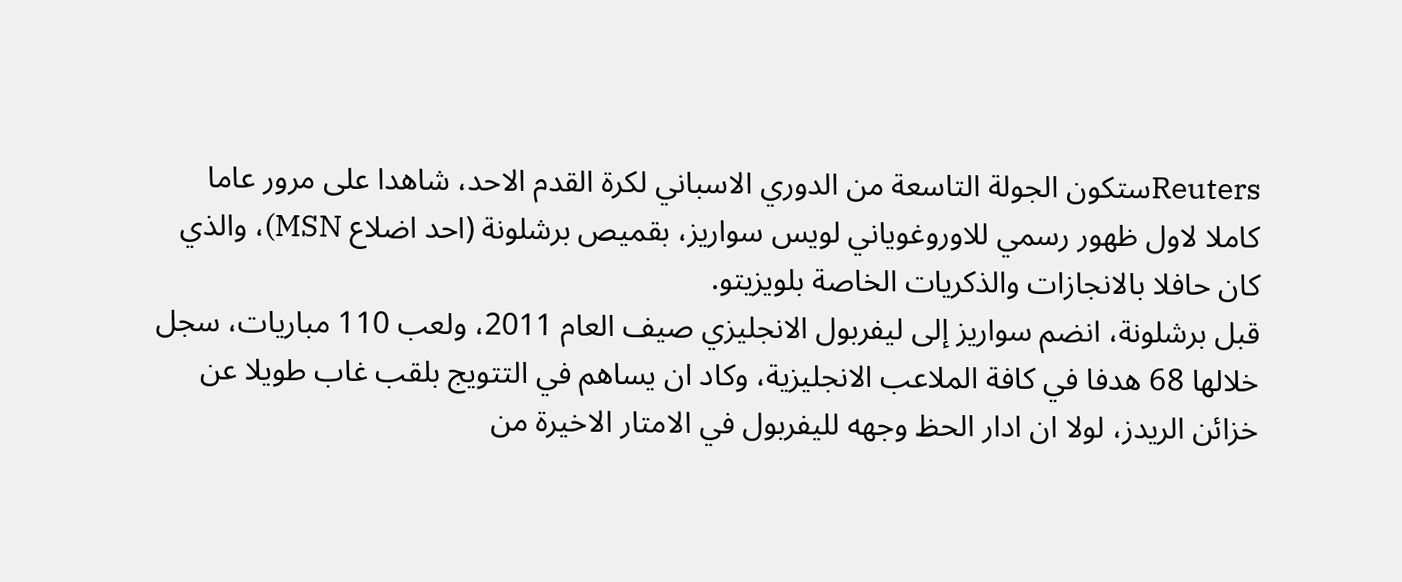Reutersستكون الجولة التاسعة من الدوري الاسباني لكرة القدم الاحد، شاهدا على مرور عاما كاملا لاول ظهور رسمي للاوروغوياني لويس سواريز، بقميص برشلونة (احد اضلاع MSN)، والذي كان حافلا بالانجازات والذكريات الخاصة بلويزيتو.
قبل برشلونة، انضم سواريز إلى ليفربول الانجليزي صيف العام 2011، ولعب 110 مباريات، سجل خلالها 68 هدفا في كافة الملاعب الانجليزية، وكاد ان يساهم في التتويج بلقب غاب طويلا عن خزائن الريدز، لولا ان ادار الحظ وجهه لليفربول في الامتار الاخيرة من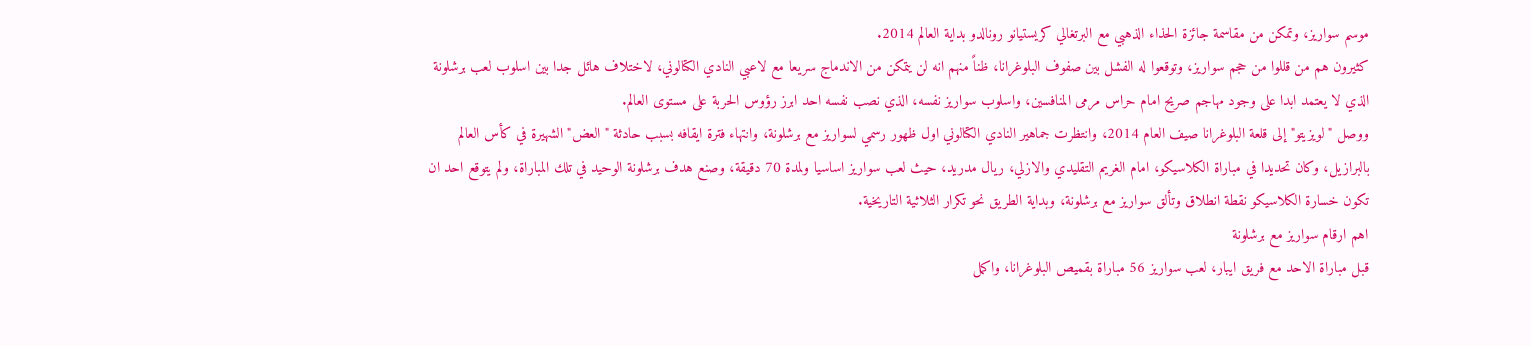موسم سواريز، وتمكن من مقاسمة جائزة الحذاء الذهبي مع البرتغالي كريستيانو رونالدو بداية العالم 2014.
كثيرون هم من قللوا من حجم سواريز، وتوقعوا له الفشل بين صفوف البلوغرانا، ظناً منهم انه لن يتمكن من الاندماج سريعا مع لاعبي النادي الكتالوني، لاختلاف هائل جدا بين اسلوب لعب برشلونة الذي لا يعتمد ابدا على وجود مهاجم صريح امام حراس مرمى المنافسين، واسلوب سواريز نفسه، الذي نصب نفسه احد ابرز رؤوس الحربة على مستوى العالم.
ووصل "لويزيتو" إلى قلعة البلوغرانا صيف العام 2014، وانتظرت جماهير النادي الكتالوني اول ظهور رسمي لسواريز مع برشلونة، وانتهاء فترة ايقافه بسبب حادثة "العض" الشهيرة في كأس العالم بالبرازيل، وكان تحديدا في مباراة الكلاسيكو، امام الغريم التقليدي والازلي، ريال مدريد، حيث لعب سواريز اساسيا ولمدة 70 دقيقة، وصنع هدف برشلونة الوحيد في تلك المباراة، ولم يتوقع احد ان تكون خسارة الكلاسيكو نقطة انطلاق وتألق سواريز مع برشلونة، وبداية الطريق نحو تكرار الثلاثية التاريخية.
اهم ارقام سواريز مع برشلونة
قبل مباراة الاحد مع فريق ايبار، لعب سواريز 56 مباراة بقميص البلوغرانا، واكمل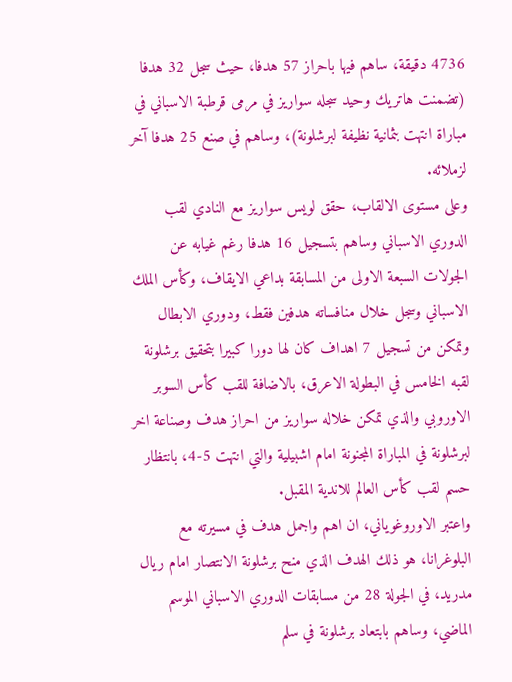4736 دقيقة، ساهم فيها باحراز 57 هدفا، حيث سجل 32 هدفا (تضمنت هاتريك وحيد سجله سواريز في مرمى قرطبة الاسباني في مباراة انتهت بثمانية نظيفة لبرشلونة)، وساهم في صنع 25 هدفا آخر لزملائه.
وعلى مستوى الالقاب، حقق لويس سواريز مع النادي لقب الدوري الاسباني وساهم بتسجيل 16 هدفا رغم غيابه عن الجولات السبعة الاولى من المسابقة بداعي الايقاف، وكأس الملك الاسباني وسجل خلال منافساته هدفين فقط، ودوري الابطال وتمكن من تسجيل 7 اهداف كان لها دورا كبيرا بتحقيق برشلونة لقبه الخامس في البطولة الاعرق، بالاضافة للقب كأس السوبر الاوروبي والذي تمكن خلاله سواريز من احراز هدف وصناعة اخر لبرشلونة في المباراة المجنونة امام اشبيلية والتي انتهت 5-4، بانتظار حسم لقب كأس العالم للاندية المقبل.
واعتبر الاوروغوياني، ان اهم واجمل هدف في مسيرته مع البلوغرانا، هو ذلك الهدف الذي منح برشلونة الانتصار امام ريال مدريد، في الجولة 28 من مسابقات الدوري الاسباني الموسم الماضي، وساهم بابتعاد برشلونة في سلم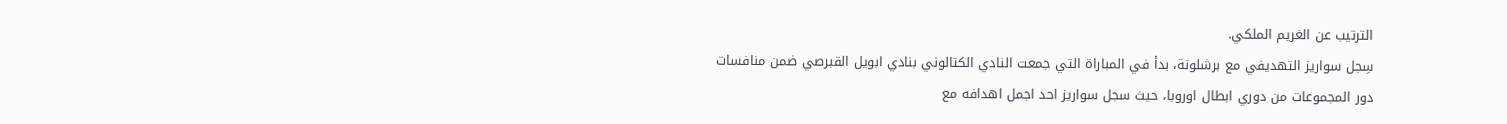الترتيب عن الغريم الملكي.
سِجل سواريز التهديفي مع برشلونة، بدأ في المباراة التي جمعت النادي الكتالوني بنادي ابويل القبرصي ضمن منافسات دور المجموعات من دوري ابطال اوروبا، حيث سجل سواريز احد اجمل اهدافه مع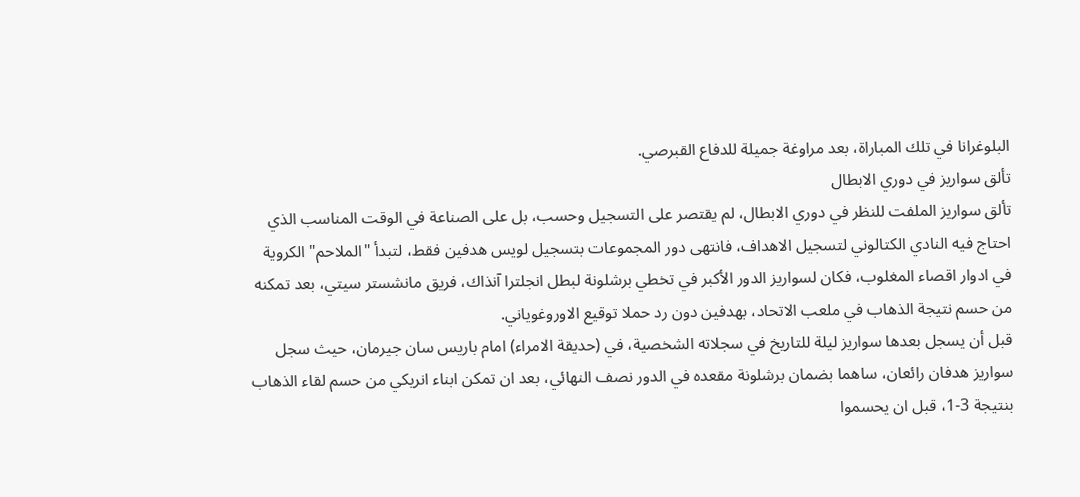البلوغرانا في تلك المباراة، بعد مراوغة جميلة للدفاع القبرصي.
تألق سواريز في دوري الابطال
تألق سواريز الملفت للنظر في دوري الابطال، لم يقتصر على التسجيل وحسب، بل على الصناعة في الوقت المناسب الذي احتاج فيه النادي الكتالوني لتسجيل الاهداف، فانتهى دور المجموعات بتسجيل لويس هدفين فقط، لتبدأ "الملاحم" الكروية في ادوار اقصاء المغلوب، فكان لسواريز الدور الأكبر في تخطي برشلونة لبطل انجلترا آنذاك، فريق مانشستر سيتي، بعد تمكنه من حسم نتيجة الذهاب في ملعب الاتحاد، بهدفين دون رد حملا توقيع الاوروغوياني.
قبل أن يسجل بعدها سواريز ليلة للتاريخ في سجلاته الشخصية، في (حديقة الامراء) امام باريس سان جيرمان، حيث سجل سواريز هدفان رائعان، ساهما بضمان برشلونة مقعده في الدور نصف النهائي، بعد ان تمكن ابناء انريكي من حسم لقاء الذهاب بنتيجة 3-1، قبل ان يحسموا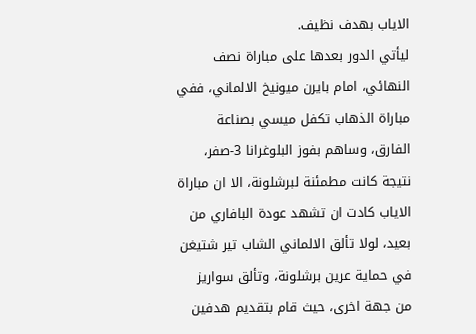الاياب بهدف نظيف.
ليأتي الدور بعدها على مباراة نصف النهائي، امام بايرن ميونيخ الالماني، ففي مباراة الذهاب تكفل ميسي بصناعة الفارق، وساهم بفوز البلوغرانا 3-صفر، نتيجة كانت مطمئنة لبرشلونة، الا ان مباراة الاياب كادت ان تشهد عودة البافاري من بعيد، لولا تألق الالماني الشاب تير شتيغن في حماية عرين برشلونة، وتألق سواريز من جهة اخرى، حيث قام بتقديم هدفين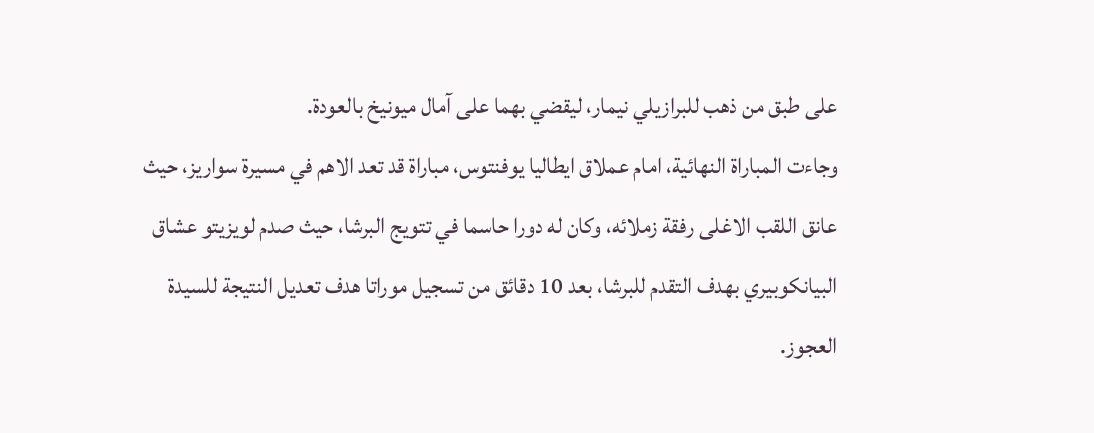على طبق من ذهب للبرازيلي نيمار، ليقضي بهما على آمال ميونيخ بالعودة.
وجاءت المباراة النهائية، امام عملاق ايطاليا يوفنتوس، مباراة قد تعد الاهم في مسيرة سواريز، حيث عانق اللقب الاغلى رفقة زملائه، وكان له دورا حاسما في تتويج البرشا، حيث صدم لويزيتو عشاق البيانكوبيري بهدف التقدم للبرشا، بعد 10 دقائق من تسجيل موراتا هدف تعديل النتيجة للسيدة العجوز.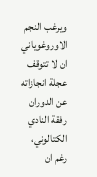ويرغب النجم الاوروغوياني ان لا تتوقف عجلة انجازاته عن الدوران رفقة النادي الكتالوني، رغم ان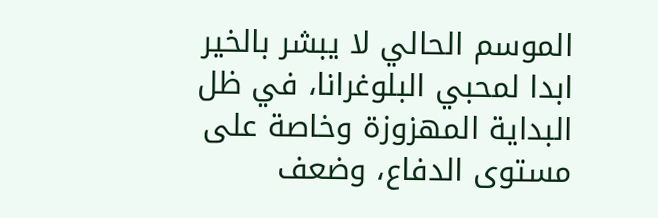الموسم الحالي لا يبشر بالخير ابدا لمحبي البلوغرانا، في ظل البداية المهزوزة وخاصة على مستوى الدفاع، وضعف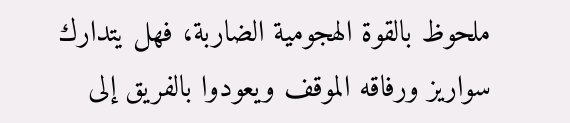ملحوظ بالقوة الهجومية الضاربة، فهل يتدارك سواريز ورفاقه الموقف ويعودوا بالفريق إلى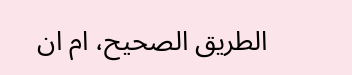الطريق الصحيح، ام ان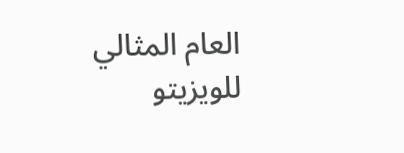العام المثالي للويزيتو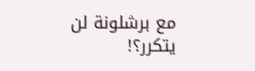مع برشلونة لن يتكرر؟!